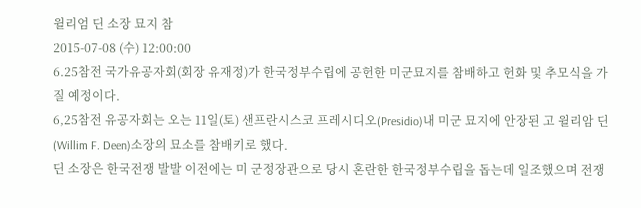윌리엄 딘 소장 묘지 참
2015-07-08 (수) 12:00:00
6.25참전 국가유공자회(회장 유재정)가 한국정부수립에 공헌한 미군묘지를 참배하고 헌화 및 추모식을 가질 예정이다.
6,25참전 유공자회는 오는 11일(토) 샌프란시스코 프레시디오(Presidio)내 미군 묘지에 안장된 고 윌리암 딘(Willim F. Deen)소장의 묘소를 참배키로 했다.
딘 소장은 한국전쟁 발발 이전에는 미 군정장관으로 당시 혼란한 한국정부수립을 돕는데 일조했으며 전쟁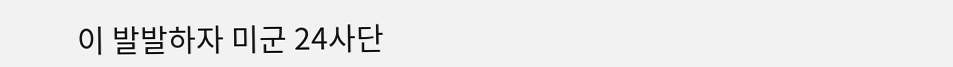이 발발하자 미군 24사단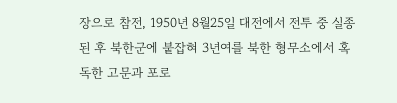장으로 참전, 1950년 8월25일 대전에서 전투 중 실종된 후 북한군에 붙잡혀 3년여를 북한 형무소에서 혹독한 고문과 포로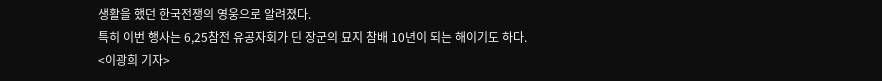생활을 했던 한국전쟁의 영웅으로 알려졌다.
특히 이번 행사는 6,25참전 유공자회가 딘 장군의 묘지 참배 10년이 되는 해이기도 하다.
<이광희 기자>